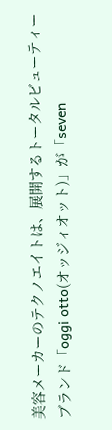美容メーカーのテクノエイトは、展開するトータルビューティーブランド「oggi otto(オッジィオット)」が「seven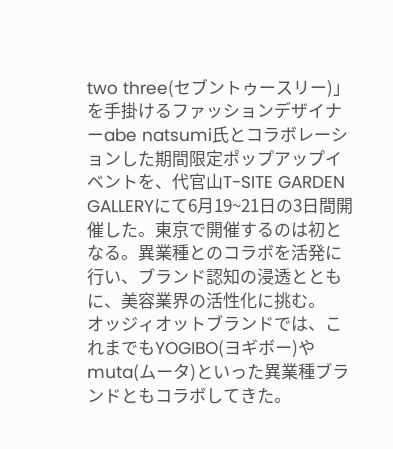two three(セブントゥースリー)」を手掛けるファッションデザイナーabe natsumi氏とコラボレーションした期間限定ポップアップイベントを、代官山T-SITE GARDEN GALLERYにて6月19~21日の3日間開催した。東京で開催するのは初となる。異業種とのコラボを活発に行い、ブランド認知の浸透とともに、美容業界の活性化に挑む。
オッジィオットブランドでは、これまでもYOGIBO(ヨギボー)やmuta(ムータ)といった異業種ブランドともコラボしてきた。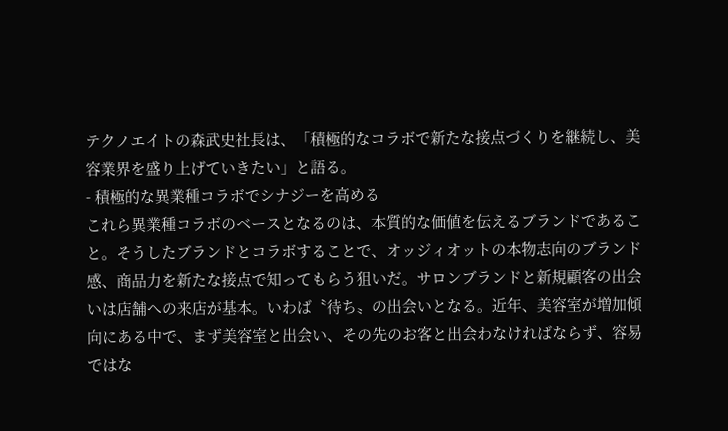テクノエイトの森武史社長は、「積極的なコラボで新たな接点づくりを継続し、美容業界を盛り上げていきたい」と語る。
- 積極的な異業種コラボでシナジーを高める
これら異業種コラボのベースとなるのは、本質的な価値を伝えるブランドであること。そうしたブランドとコラボすることで、オッジィオットの本物志向のブランド感、商品力を新たな接点で知ってもらう狙いだ。サロンブランドと新規顧客の出会いは店舗への来店が基本。いわば〝待ち〟の出会いとなる。近年、美容室が増加傾向にある中で、まず美容室と出会い、その先のお客と出会わなければならず、容易ではな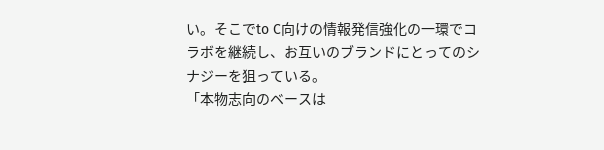い。そこでto C向けの情報発信強化の一環でコラボを継続し、お互いのブランドにとってのシナジーを狙っている。
「本物志向のベースは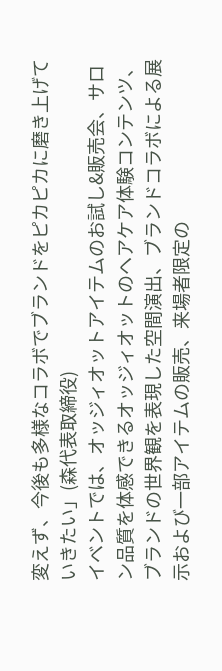変えず、今後も多様なコラボでブランドをピカピカに磨き上げていきたい」(森代表取締役)
イベントでは、オッジィオットアイテムのお試し&販売会、サロン品質を体感できるオッジィオットのヘアケア体験コンテンツ、ブランドの世界観を表現した空間演出、ブランドコラボによる展示および一部アイテムの販売、来場者限定の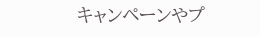キャンペーンやプ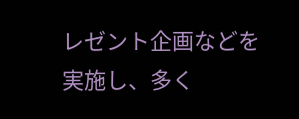レゼント企画などを実施し、多く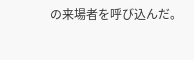の来場者を呼び込んだ。